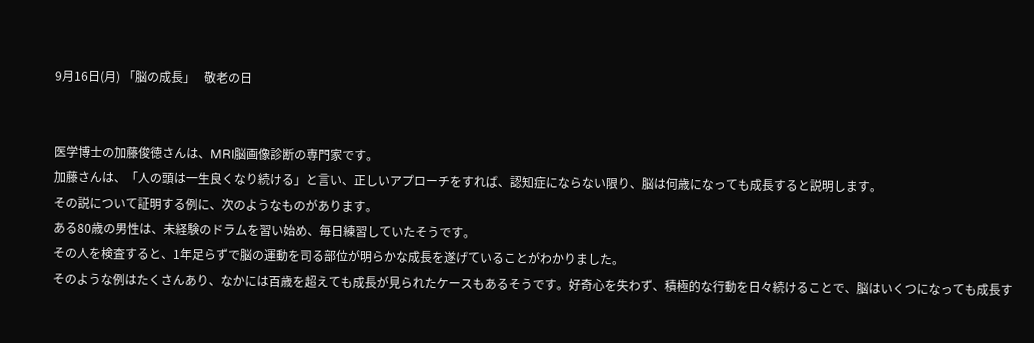9月16日(月) 「脳の成長」   敬老の日


医学博士の加藤俊徳さんは、MRI脳画像診断の専門家です。
加藤さんは、「人の頭は一生良くなり続ける」と言い、正しいアプローチをすれば、認知症にならない限り、脳は何歳になっても成長すると説明します。
その説について証明する例に、次のようなものがあります。
ある80歳の男性は、未経験のドラムを習い始め、毎日練習していたそうです。
その人を検査すると、1年足らずで脳の運動を司る部位が明らかな成長を遂げていることがわかりました。
そのような例はたくさんあり、なかには百歳を超えても成長が見られたケースもあるそうです。好奇心を失わず、積極的な行動を日々続けることで、脳はいくつになっても成長す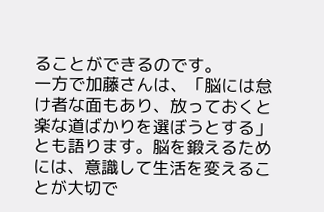ることができるのです。
一方で加藤さんは、「脳には怠け者な面もあり、放っておくと楽な道ばかりを選ぼうとする」とも語ります。脳を鍛えるためには、意識して生活を変えることが大切で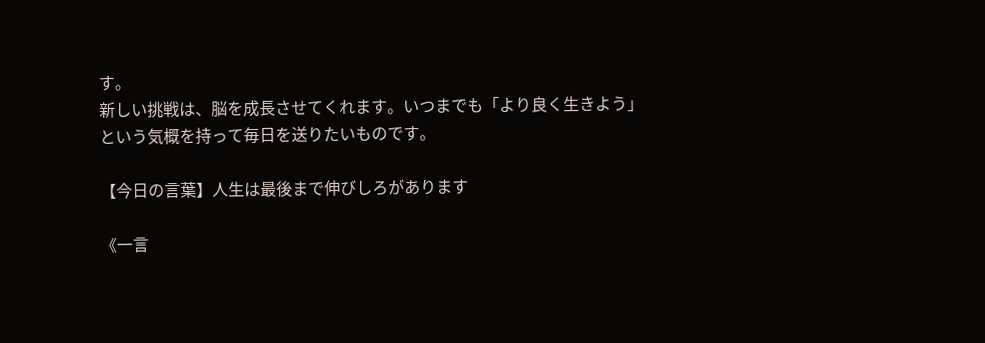す。
新しい挑戦は、脳を成長させてくれます。いつまでも「より良く生きよう」
という気概を持って毎日を送りたいものです。

【今日の言葉】人生は最後まで伸びしろがあります

《一言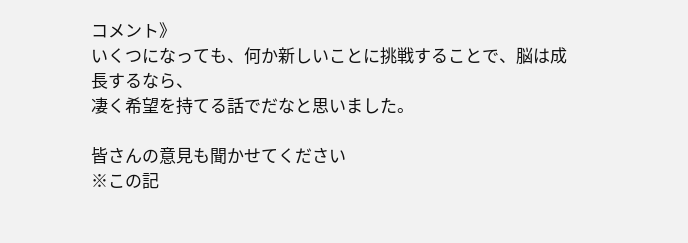コメント》
いくつになっても、何か新しいことに挑戦することで、脳は成長するなら、
凄く希望を持てる話でだなと思いました。

皆さんの意見も聞かせてください
※この記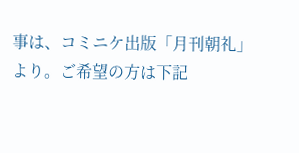事は、コミニケ出版「月刊朝礼」より。ご希望の方は下記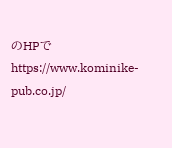のHPで
https://www.kominike-pub.co.jp/